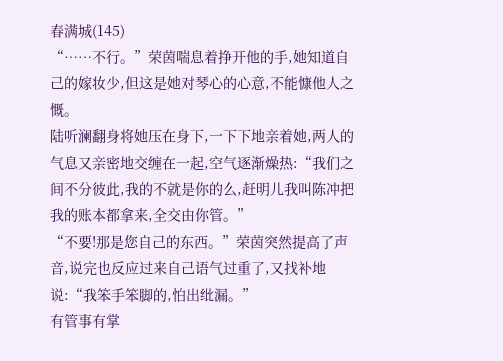春满城(145)
“……不行。”荣茵喘息着挣开他的手,她知道自己的嫁妆少,但这是她对琴心的心意,不能慷他人之慨。
陆听澜翻身将她压在身下,一下下地亲着她,两人的气息又亲密地交缠在一起,空气逐渐燥热:“我们之间不分彼此,我的不就是你的么,赶明儿我叫陈冲把我的账本都拿来,全交由你管。”
“不要!那是您自己的东西。”荣茵突然提高了声音,说完也反应过来自己语气过重了,又找补地说:“我笨手笨脚的,怕出纰漏。”
有管事有掌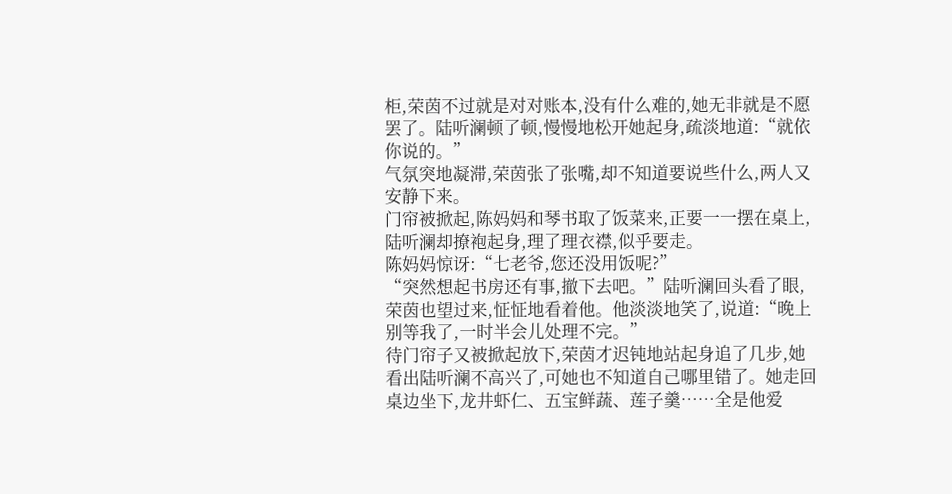柜,荣茵不过就是对对账本,没有什么难的,她无非就是不愿罢了。陆听澜顿了顿,慢慢地松开她起身,疏淡地道:“就依你说的。”
气氛突地凝滞,荣茵张了张嘴,却不知道要说些什么,两人又安静下来。
门帘被掀起,陈妈妈和琴书取了饭菜来,正要一一摆在桌上,陆听澜却撩袍起身,理了理衣襟,似乎要走。
陈妈妈惊讶:“七老爷,您还没用饭呢?”
“突然想起书房还有事,撤下去吧。”陆听澜回头看了眼,荣茵也望过来,怔怔地看着他。他淡淡地笑了,说道:“晚上别等我了,一时半会儿处理不完。”
待门帘子又被掀起放下,荣茵才迟钝地站起身追了几步,她看出陆听澜不高兴了,可她也不知道自己哪里错了。她走回桌边坐下,龙井虾仁、五宝鲜蔬、莲子羹……全是他爱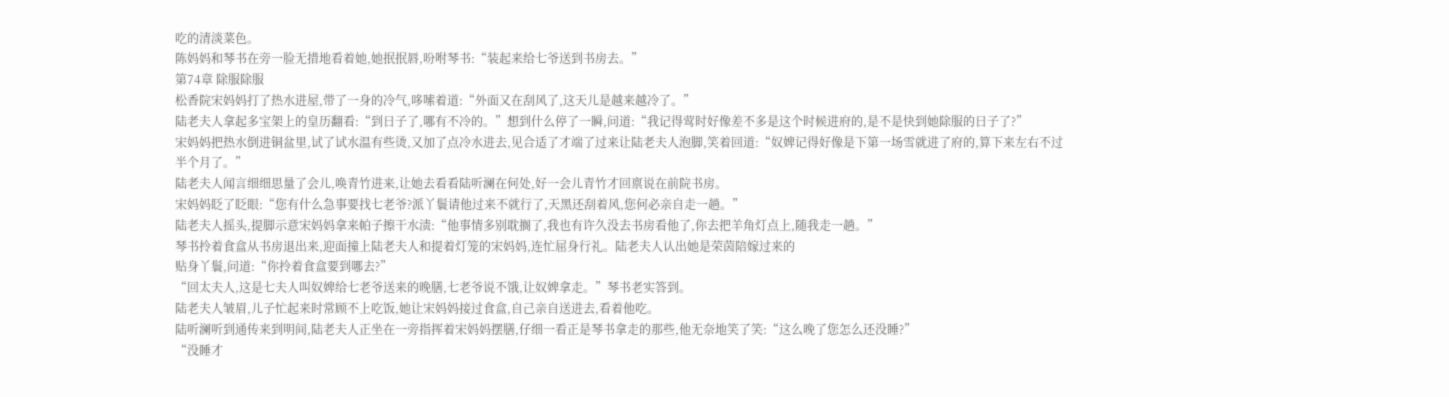吃的清淡菜色。
陈妈妈和琴书在旁一脸无措地看着她,她抿抿唇,吩咐琴书:“装起来给七爷送到书房去。”
第74章 除服除服
松香院宋妈妈打了热水进屋,带了一身的冷气,哆嗦着道:“外面又在刮风了,这天儿是越来越冷了。”
陆老夫人拿起多宝架上的皇历翻看:“到日子了,哪有不冷的。”想到什么停了一瞬,问道:“我记得莺时好像差不多是这个时候进府的,是不是快到她除服的日子了?”
宋妈妈把热水倒进铜盆里,试了试水温有些烫,又加了点冷水进去,见合适了才端了过来让陆老夫人泡脚,笑着回道:“奴婢记得好像是下第一场雪就进了府的,算下来左右不过半个月了。”
陆老夫人闻言细细思量了会儿,唤青竹进来,让她去看看陆听澜在何处,好一会儿青竹才回禀说在前院书房。
宋妈妈眨了眨眼:“您有什么急事要找七老爷?派丫鬟请他过来不就行了,天黑还刮着风,您何必亲自走一趟。”
陆老夫人摇头,提脚示意宋妈妈拿来帕子擦干水渍:“他事情多别耽搁了,我也有许久没去书房看他了,你去把羊角灯点上,随我走一趟。”
琴书拎着食盒从书房退出来,迎面撞上陆老夫人和提着灯笼的宋妈妈,连忙屈身行礼。陆老夫人认出她是荣茵陪嫁过来的
贴身丫鬟,问道:“你拎着食盒要到哪去?”
“回太夫人,这是七夫人叫奴婢给七老爷送来的晚膳,七老爷说不饿,让奴婢拿走。”琴书老实答到。
陆老夫人皱眉,儿子忙起来时常顾不上吃饭,她让宋妈妈接过食盒,自己亲自送进去,看着他吃。
陆听澜听到通传来到明间,陆老夫人正坐在一旁指挥着宋妈妈摆膳,仔细一看正是琴书拿走的那些,他无奈地笑了笑:“这么晚了您怎么还没睡?”
“没睡才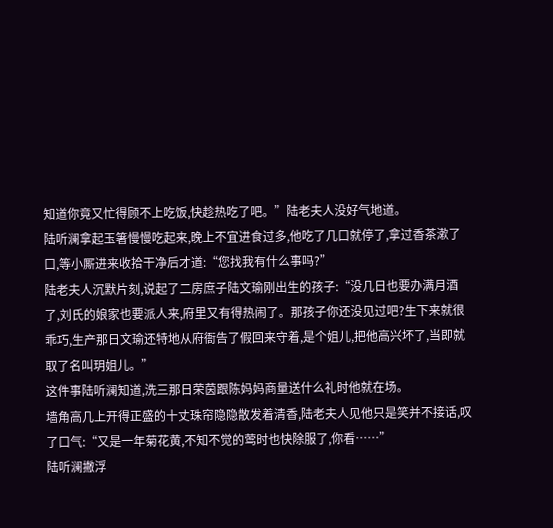知道你竟又忙得顾不上吃饭,快趁热吃了吧。”陆老夫人没好气地道。
陆听澜拿起玉箸慢慢吃起来,晚上不宜进食过多,他吃了几口就停了,拿过香茶漱了口,等小厮进来收拾干净后才道:“您找我有什么事吗?”
陆老夫人沉默片刻,说起了二房庶子陆文瑜刚出生的孩子:“没几日也要办满月酒了,刘氏的娘家也要派人来,府里又有得热闹了。那孩子你还没见过吧?生下来就很乖巧,生产那日文瑜还特地从府衙告了假回来守着,是个姐儿,把他高兴坏了,当即就取了名叫玥姐儿。”
这件事陆听澜知道,洗三那日荣茵跟陈妈妈商量送什么礼时他就在场。
墙角高几上开得正盛的十丈珠帘隐隐散发着清香,陆老夫人见他只是笑并不接话,叹了口气:“又是一年菊花黄,不知不觉的莺时也快除服了,你看……”
陆听澜撇浮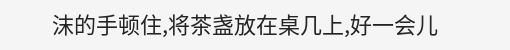沫的手顿住,将茶盏放在桌几上,好一会儿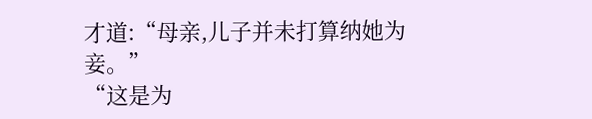才道:“母亲,儿子并未打算纳她为妾。”
“这是为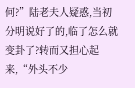何?”陆老夫人疑惑,当初分明说好了的,临了怎么就变卦了?转而又担心起来,“外头不少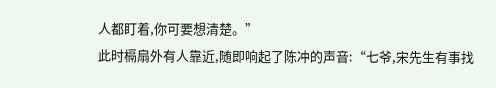人都盯着,你可要想清楚。”
此时槅扇外有人靠近,随即响起了陈冲的声音:“七爷,宋先生有事找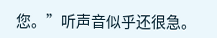您。”听声音似乎还很急。